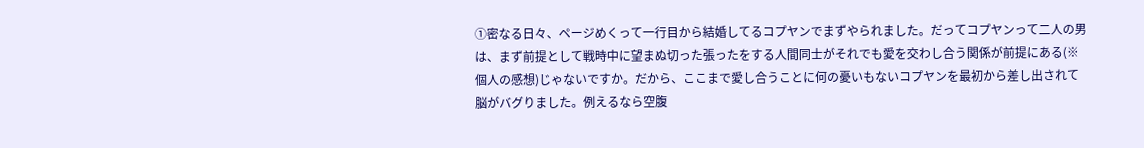①密なる日々、ページめくって一行目から結婚してるコプヤンでまずやられました。だってコプヤンって二人の男は、まず前提として戦時中に望まぬ切った張ったをする人間同士がそれでも愛を交わし合う関係が前提にある(※個人の感想)じゃないですか。だから、ここまで愛し合うことに何の憂いもないコプヤンを最初から差し出されて脳がバグりました。例えるなら空腹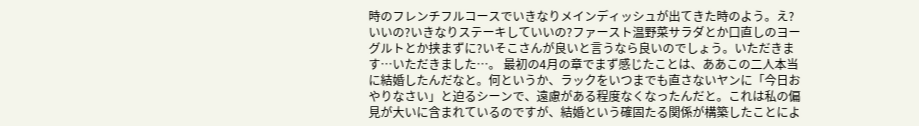時のフレンチフルコースでいきなりメインディッシュが出てきた時のよう。え?いいの?いきなりステーキしていいの?ファースト温野菜サラダとか口直しのヨーグルトとか挟まずに?いそこさんが良いと言うなら良いのでしょう。いただきます…いただきました…。 最初の4月の章でまず感じたことは、ああこの二人本当に結婚したんだなと。何というか、ラックをいつまでも直さないヤンに「今日おやりなさい」と迫るシーンで、遠慮がある程度なくなったんだと。これは私の偏見が大いに含まれているのですが、結婚という確固たる関係が構築したことによ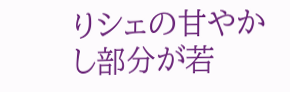りシェの甘やかし部分が若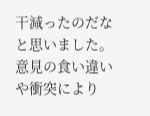干減ったのだなと思いました。意見の食い違いや衝突により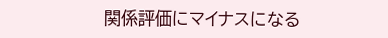関係評価にマイナスになる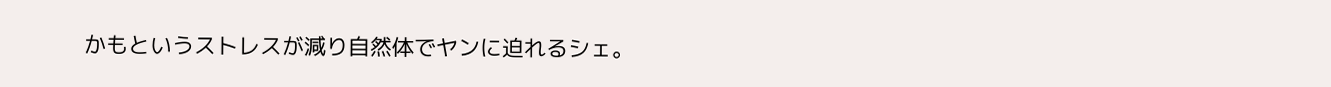かもというストレスが減り自然体でヤンに迫れるシェ。